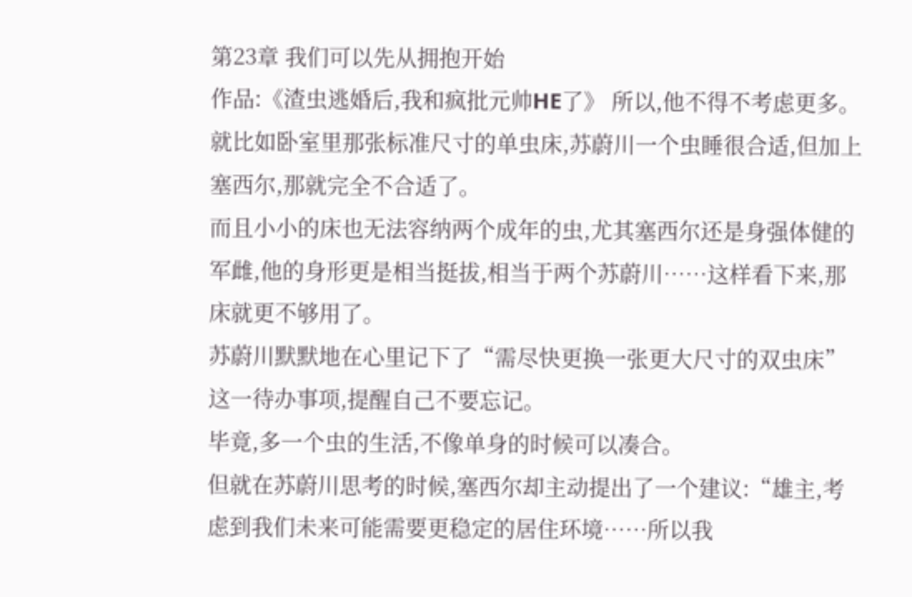第23章 我们可以先从拥抱开始
作品:《渣虫逃婚后,我和疯批元帅HE了》 所以,他不得不考虑更多。
就比如卧室里那张标准尺寸的单虫床,苏蔚川一个虫睡很合适,但加上塞西尔,那就完全不合适了。
而且小小的床也无法容纳两个成年的虫,尤其塞西尔还是身强体健的军雌,他的身形更是相当挺拔,相当于两个苏蔚川……这样看下来,那床就更不够用了。
苏蔚川默默地在心里记下了“需尽快更换一张更大尺寸的双虫床”这一待办事项,提醒自己不要忘记。
毕竟,多一个虫的生活,不像单身的时候可以凑合。
但就在苏蔚川思考的时候,塞西尔却主动提出了一个建议:“雄主,考虑到我们未来可能需要更稳定的居住环境……所以我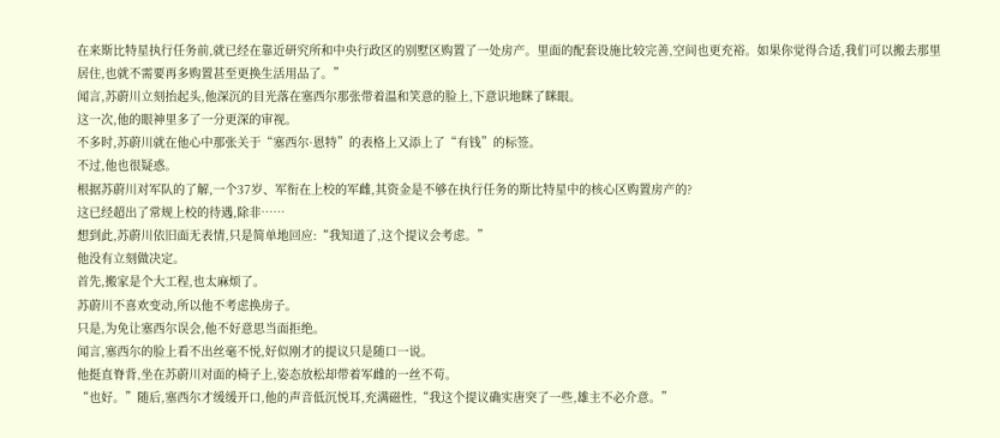在来斯比特星执行任务前,就已经在靠近研究所和中央行政区的别墅区购置了一处房产。里面的配套设施比较完善,空间也更充裕。如果你觉得合适,我们可以搬去那里居住,也就不需要再多购置甚至更换生活用品了。”
闻言,苏蔚川立刻抬起头,他深沉的目光落在塞西尔那张带着温和笑意的脸上,下意识地眯了眯眼。
这一次,他的眼神里多了一分更深的审视。
不多时,苏蔚川就在他心中那张关于“塞西尔·恩特”的表格上又添上了“有钱”的标签。
不过,他也很疑惑。
根据苏蔚川对军队的了解,一个37岁、军衔在上校的军雌,其资金是不够在执行任务的斯比特星中的核心区购置房产的?
这已经超出了常规上校的待遇,除非……
想到此,苏蔚川依旧面无表情,只是简单地回应:“我知道了,这个提议会考虑。”
他没有立刻做决定。
首先,搬家是个大工程,也太麻烦了。
苏蔚川不喜欢变动,所以他不考虑换房子。
只是,为免让塞西尔误会,他不好意思当面拒绝。
闻言,塞西尔的脸上看不出丝毫不悦,好似刚才的提议只是随口一说。
他挺直脊背,坐在苏蔚川对面的椅子上,姿态放松却带着军雌的一丝不苟。
“也好。”随后,塞西尔才缓缓开口,他的声音低沉悦耳,充满磁性,“我这个提议确实唐突了一些,雄主不必介意。”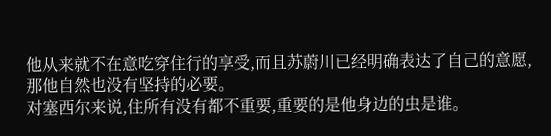他从来就不在意吃穿住行的享受,而且苏蔚川已经明确表达了自己的意愿,那他自然也没有坚持的必要。
对塞西尔来说,住所有没有都不重要,重要的是他身边的虫是谁。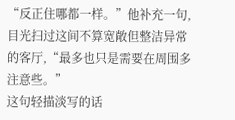“反正住哪都一样。”他补充一句,目光扫过这间不算宽敞但整洁异常的客厅,“最多也只是需要在周围多注意些。”
这句轻描淡写的话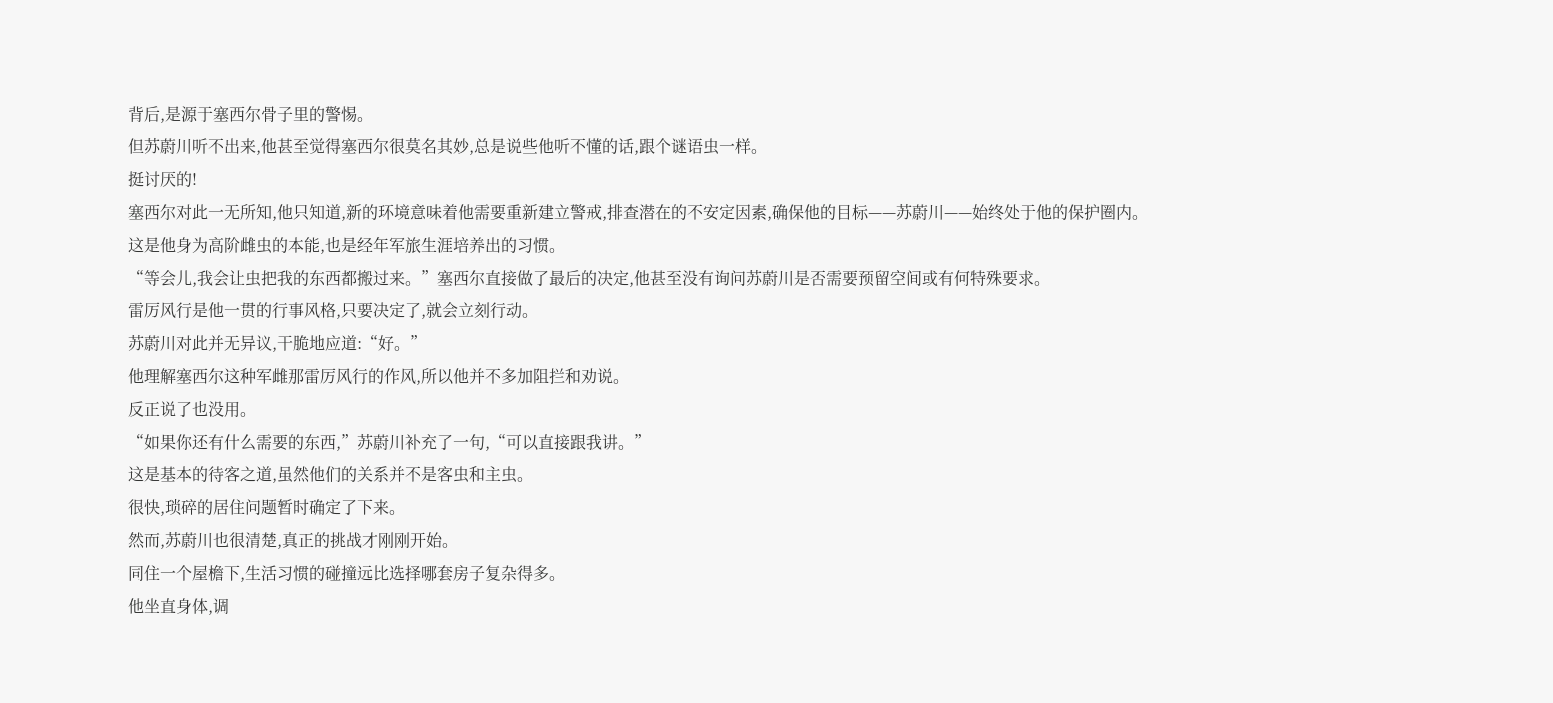背后,是源于塞西尔骨子里的警惕。
但苏蔚川听不出来,他甚至觉得塞西尔很莫名其妙,总是说些他听不懂的话,跟个谜语虫一样。
挺讨厌的!
塞西尔对此一无所知,他只知道,新的环境意味着他需要重新建立警戒,排查潜在的不安定因素,确保他的目标——苏蔚川——始终处于他的保护圈内。
这是他身为高阶雌虫的本能,也是经年军旅生涯培养出的习惯。
“等会儿,我会让虫把我的东西都搬过来。”塞西尔直接做了最后的决定,他甚至没有询问苏蔚川是否需要预留空间或有何特殊要求。
雷厉风行是他一贯的行事风格,只要决定了,就会立刻行动。
苏蔚川对此并无异议,干脆地应道:“好。”
他理解塞西尔这种军雌那雷厉风行的作风,所以他并不多加阻拦和劝说。
反正说了也没用。
“如果你还有什么需要的东西,”苏蔚川补充了一句,“可以直接跟我讲。”
这是基本的待客之道,虽然他们的关系并不是客虫和主虫。
很快,琐碎的居住问题暂时确定了下来。
然而,苏蔚川也很清楚,真正的挑战才刚刚开始。
同住一个屋檐下,生活习惯的碰撞远比选择哪套房子复杂得多。
他坐直身体,调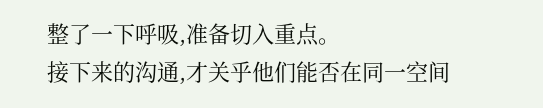整了一下呼吸,准备切入重点。
接下来的沟通,才关乎他们能否在同一空间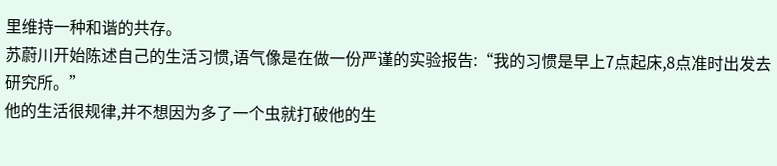里维持一种和谐的共存。
苏蔚川开始陈述自己的生活习惯,语气像是在做一份严谨的实验报告:“我的习惯是早上7点起床,8点准时出发去研究所。”
他的生活很规律,并不想因为多了一个虫就打破他的生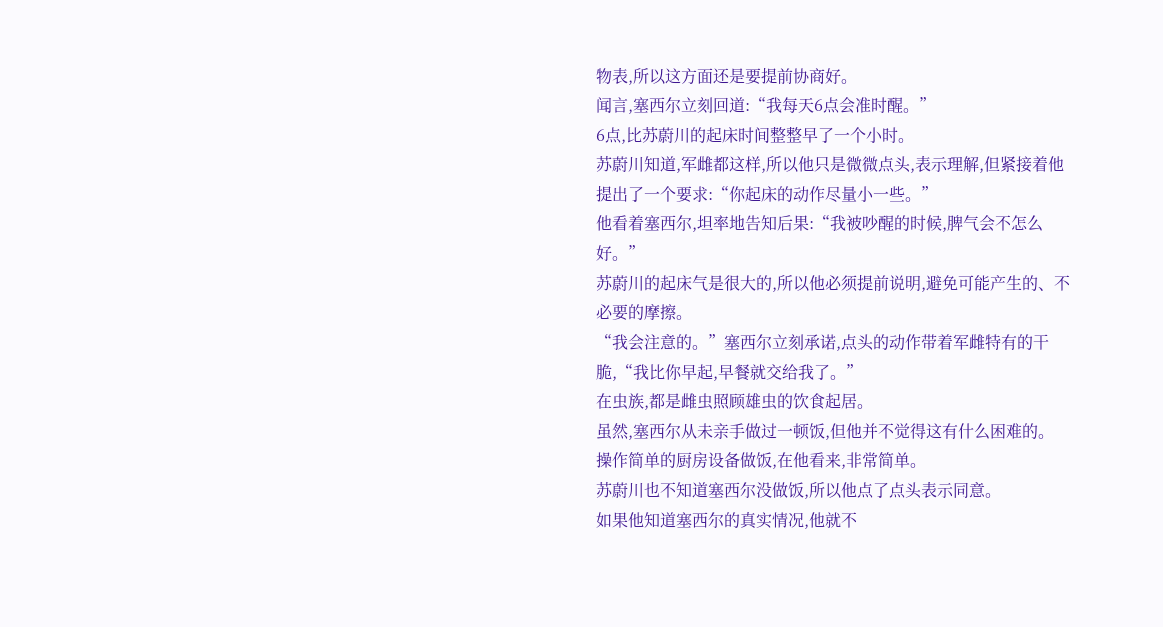物表,所以这方面还是要提前协商好。
闻言,塞西尔立刻回道:“我每天6点会准时醒。”
6点,比苏蔚川的起床时间整整早了一个小时。
苏蔚川知道,军雌都这样,所以他只是微微点头,表示理解,但紧接着他提出了一个要求:“你起床的动作尽量小一些。”
他看着塞西尔,坦率地告知后果:“我被吵醒的时候,脾气会不怎么好。”
苏蔚川的起床气是很大的,所以他必须提前说明,避免可能产生的、不必要的摩擦。
“我会注意的。”塞西尔立刻承诺,点头的动作带着军雌特有的干脆,“我比你早起,早餐就交给我了。”
在虫族,都是雌虫照顾雄虫的饮食起居。
虽然,塞西尔从未亲手做过一顿饭,但他并不觉得这有什么困难的。
操作简单的厨房设备做饭,在他看来,非常简单。
苏蔚川也不知道塞西尔没做饭,所以他点了点头表示同意。
如果他知道塞西尔的真实情况,他就不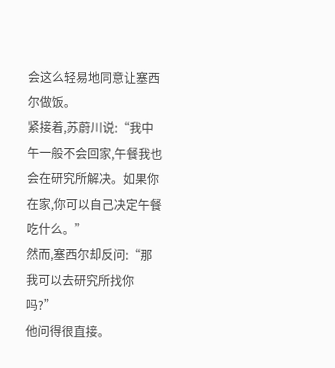会这么轻易地同意让塞西尔做饭。
紧接着,苏蔚川说:“我中午一般不会回家,午餐我也会在研究所解决。如果你在家,你可以自己决定午餐吃什么。”
然而,塞西尔却反问:“那我可以去研究所找你吗?”
他问得很直接。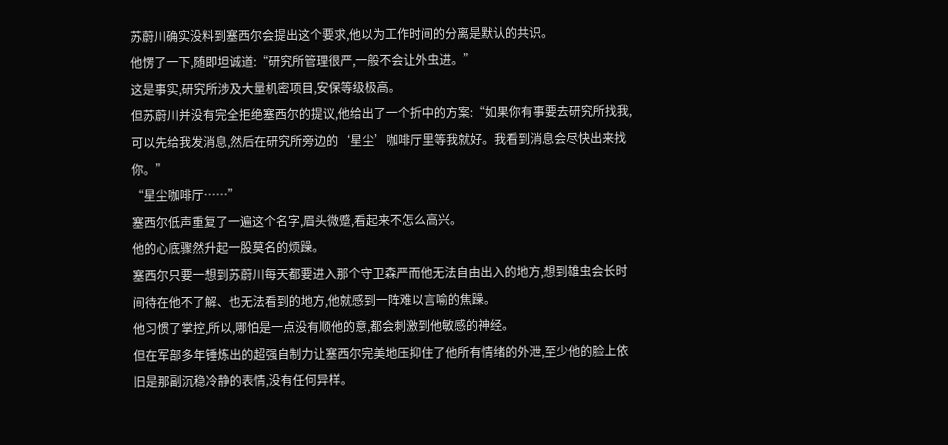苏蔚川确实没料到塞西尔会提出这个要求,他以为工作时间的分离是默认的共识。
他愣了一下,随即坦诚道:“研究所管理很严,一般不会让外虫进。”
这是事实,研究所涉及大量机密项目,安保等级极高。
但苏蔚川并没有完全拒绝塞西尔的提议,他给出了一个折中的方案:“如果你有事要去研究所找我,可以先给我发消息,然后在研究所旁边的‘星尘’咖啡厅里等我就好。我看到消息会尽快出来找你。”
“星尘咖啡厅……”
塞西尔低声重复了一遍这个名字,眉头微蹙,看起来不怎么高兴。
他的心底骤然升起一股莫名的烦躁。
塞西尔只要一想到苏蔚川每天都要进入那个守卫森严而他无法自由出入的地方,想到雄虫会长时间待在他不了解、也无法看到的地方,他就感到一阵难以言喻的焦躁。
他习惯了掌控,所以,哪怕是一点没有顺他的意,都会刺激到他敏感的神经。
但在军部多年锤炼出的超强自制力让塞西尔完美地压抑住了他所有情绪的外泄,至少他的脸上依旧是那副沉稳冷静的表情,没有任何异样。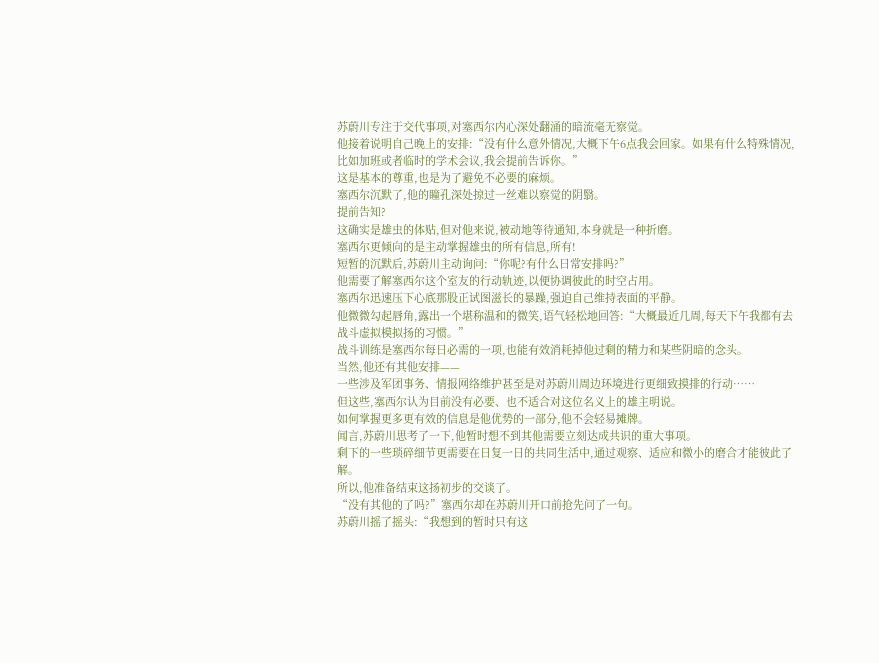苏蔚川专注于交代事项,对塞西尔内心深处翻涌的暗流毫无察觉。
他接着说明自己晚上的安排:“没有什么意外情况,大概下午6点我会回家。如果有什么特殊情况,比如加班或者临时的学术会议,我会提前告诉你。”
这是基本的尊重,也是为了避免不必要的麻烦。
塞西尔沉默了,他的瞳孔深处掠过一丝难以察觉的阴翳。
提前告知?
这确实是雄虫的体贴,但对他来说,被动地等待通知,本身就是一种折磨。
塞西尔更倾向的是主动掌握雄虫的所有信息,所有!
短暂的沉默后,苏蔚川主动询问:“你呢?有什么日常安排吗?”
他需要了解塞西尔这个室友的行动轨迹,以便协调彼此的时空占用。
塞西尔迅速压下心底那股正试图滋长的暴躁,强迫自己维持表面的平静。
他微微勾起唇角,露出一个堪称温和的微笑,语气轻松地回答:“大概最近几周,每天下午我都有去战斗虚拟模拟扬的习惯。”
战斗训练是塞西尔每日必需的一项,也能有效消耗掉他过剩的精力和某些阴暗的念头。
当然,他还有其他安排——
一些涉及军团事务、情报网络维护甚至是对苏蔚川周边环境进行更细致摸排的行动……
但这些,塞西尔认为目前没有必要、也不适合对这位名义上的雄主明说。
如何掌握更多更有效的信息是他优势的一部分,他不会轻易摊牌。
闻言,苏蔚川思考了一下,他暂时想不到其他需要立刻达成共识的重大事项。
剩下的一些琐碎细节更需要在日复一日的共同生活中,通过观察、适应和微小的磨合才能彼此了解。
所以,他准备结束这扬初步的交谈了。
“没有其他的了吗?”塞西尔却在苏蔚川开口前抢先问了一句。
苏蔚川摇了摇头:“我想到的暂时只有这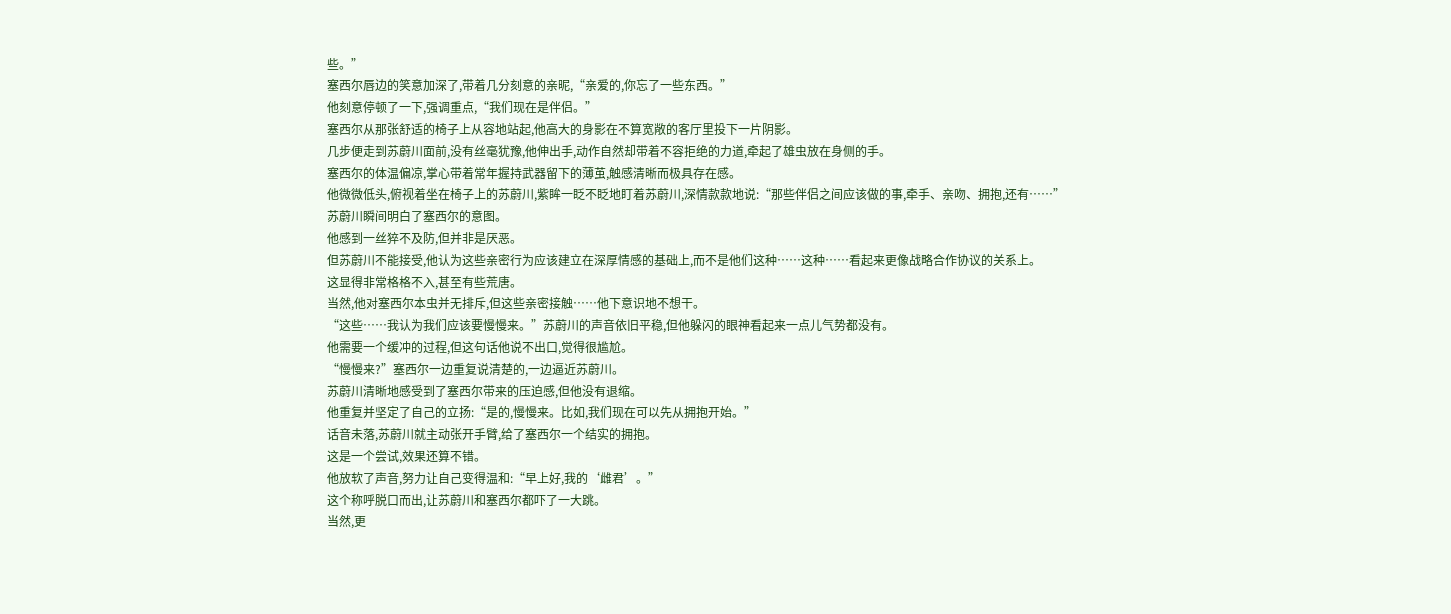些。”
塞西尔唇边的笑意加深了,带着几分刻意的亲昵,“亲爱的,你忘了一些东西。”
他刻意停顿了一下,强调重点,“我们现在是伴侣。”
塞西尔从那张舒适的椅子上从容地站起,他高大的身影在不算宽敞的客厅里投下一片阴影。
几步便走到苏蔚川面前,没有丝毫犹豫,他伸出手,动作自然却带着不容拒绝的力道,牵起了雄虫放在身侧的手。
塞西尔的体温偏凉,掌心带着常年握持武器留下的薄茧,触感清晰而极具存在感。
他微微低头,俯视着坐在椅子上的苏蔚川,紫眸一眨不眨地盯着苏蔚川,深情款款地说:“那些伴侣之间应该做的事,牵手、亲吻、拥抱,还有……”
苏蔚川瞬间明白了塞西尔的意图。
他感到一丝猝不及防,但并非是厌恶。
但苏蔚川不能接受,他认为这些亲密行为应该建立在深厚情感的基础上,而不是他们这种……这种……看起来更像战略合作协议的关系上。
这显得非常格格不入,甚至有些荒唐。
当然,他对塞西尔本虫并无排斥,但这些亲密接触……他下意识地不想干。
“这些……我认为我们应该要慢慢来。”苏蔚川的声音依旧平稳,但他躲闪的眼神看起来一点儿气势都没有。
他需要一个缓冲的过程,但这句话他说不出口,觉得很尴尬。
“慢慢来?”塞西尔一边重复说清楚的,一边逼近苏蔚川。
苏蔚川清晰地感受到了塞西尔带来的压迫感,但他没有退缩。
他重复并坚定了自己的立扬:“是的,慢慢来。比如,我们现在可以先从拥抱开始。”
话音未落,苏蔚川就主动张开手臂,给了塞西尔一个结实的拥抱。
这是一个尝试,效果还算不错。
他放软了声音,努力让自己变得温和:“早上好,我的‘雌君’。”
这个称呼脱口而出,让苏蔚川和塞西尔都吓了一大跳。
当然,更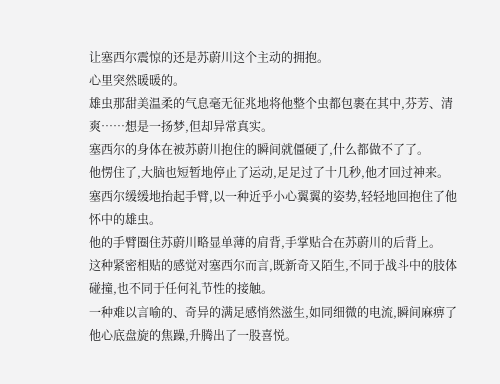让塞西尔震惊的还是苏蔚川这个主动的拥抱。
心里突然暖暖的。
雄虫那甜美温柔的气息毫无征兆地将他整个虫都包裹在其中,芬芳、清爽……想是一扬梦,但却异常真实。
塞西尔的身体在被苏蔚川抱住的瞬间就僵硬了,什么都做不了了。
他愣住了,大脑也短暂地停止了运动,足足过了十几秒,他才回过神来。
塞西尔缓缓地抬起手臂,以一种近乎小心翼翼的姿势,轻轻地回抱住了他怀中的雄虫。
他的手臂圈住苏蔚川略显单薄的肩背,手掌贴合在苏蔚川的后背上。
这种紧密相贴的感觉对塞西尔而言,既新奇又陌生,不同于战斗中的肢体碰撞,也不同于任何礼节性的接触。
一种难以言喻的、奇异的满足感悄然滋生,如同细微的电流,瞬间麻痹了他心底盘旋的焦躁,升腾出了一股喜悦。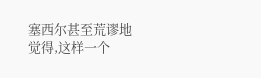塞西尔甚至荒谬地觉得,这样一个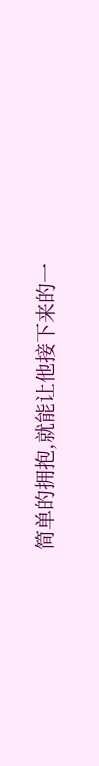简单的拥抱,就能让他接下来的一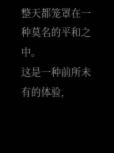整天都笼罩在一种莫名的平和之中。
这是一种前所未有的体验,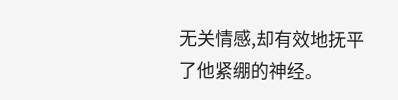无关情感,却有效地抚平了他紧绷的神经。